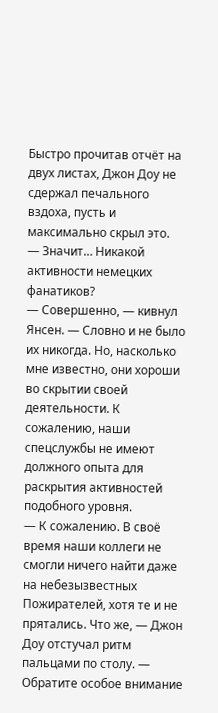Быстро прочитав отчёт на двух листах, Джон Доу не сдержал печального вздоха, пусть и максимально скрыл это.
— Значит… Никакой активности немецких фанатиков?
— Совершенно, — кивнул Янсен. — Словно и не было их никогда. Но, насколько мне известно, они хороши во скрытии своей деятельности. К сожалению, наши спецслужбы не имеют должного опыта для раскрытия активностей подобного уровня.
— К сожалению. В своё время наши коллеги не смогли ничего найти даже на небезызвестных Пожирателей, хотя те и не прятались. Что же, — Джон Доу отстучал ритм пальцами по столу. — Обратите особое внимание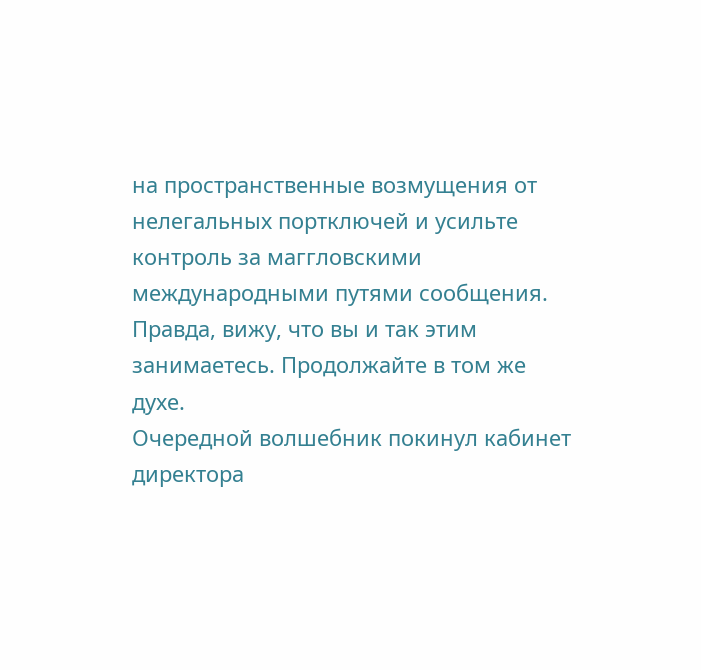на пространственные возмущения от нелегальных портключей и усильте контроль за маггловскими международными путями сообщения. Правда, вижу, что вы и так этим занимаетесь. Продолжайте в том же духе.
Очередной волшебник покинул кабинет директора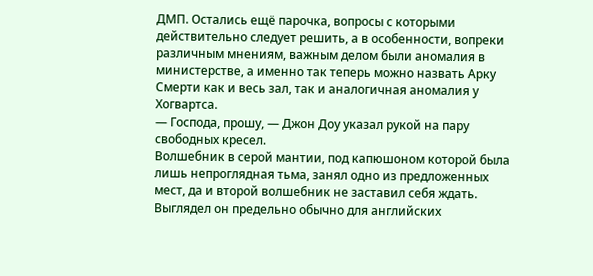ДМП. Остались ещё парочка, вопросы с которыми действительно следует решить, а в особенности, вопреки различным мнениям, важным делом были аномалия в министерстве, а именно так теперь можно назвать Арку Смерти как и весь зал, так и аналогичная аномалия у Хогвартса.
— Господа, прошу, — Джон Доу указал рукой на пару свободных кресел.
Волшебник в серой мантии, под капюшоном которой была лишь непроглядная тьма, занял одно из предложенных мест, да и второй волшебник не заставил себя ждать. Выглядел он предельно обычно для английских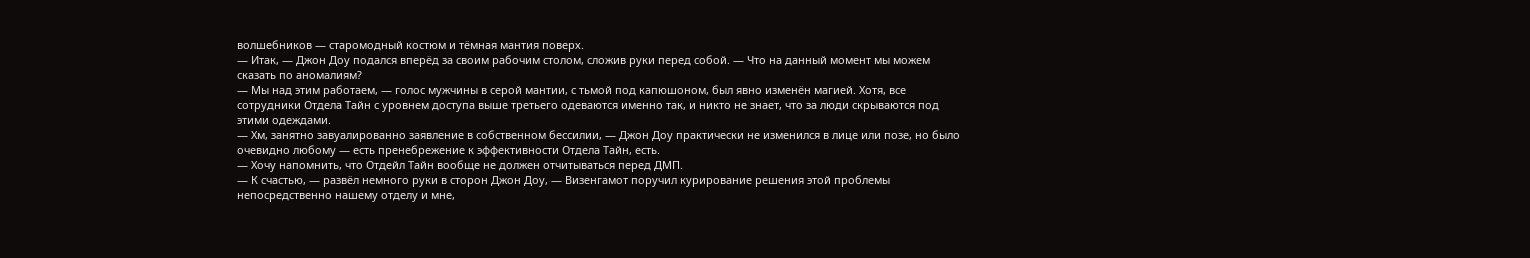волшебников — старомодный костюм и тёмная мантия поверх.
— Итак, — Джон Доу подался вперёд за своим рабочим столом, сложив руки перед собой. — Что на данный момент мы можем сказать по аномалиям?
— Мы над этим работаем, — голос мужчины в серой мантии, с тьмой под капюшоном, был явно изменён магией. Хотя, все сотрудники Отдела Тайн с уровнем доступа выше третьего одеваются именно так, и никто не знает, что за люди скрываются под этими одеждами.
— Хм, занятно завуалированно заявление в собственном бессилии, — Джон Доу практически не изменился в лице или позе, но было очевидно любому — есть пренебрежение к эффективности Отдела Тайн, есть.
— Хочу напомнить, что Отдейл Тайн вообще не должен отчитываться перед ДМП.
— К счастью, — развёл немного руки в сторон Джон Доу, — Визенгамот поручил курирование решения этой проблемы непосредственно нашему отделу и мне,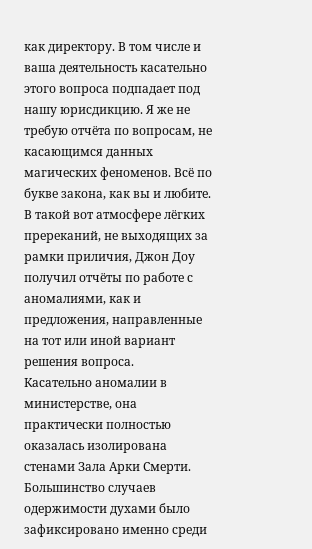как директору. В том числе и ваша деятельность касательно этого вопроса подпадает под нашу юрисдикцию. Я же не требую отчёта по вопросам, не касающимся данных магических феноменов. Всё по букве закона, как вы и любите.
В такой вот атмосфере лёгких пререканий, не выходящих за рамки приличия, Джон Доу получил отчёты по работе с аномалиями, как и предложения, направленные на тот или иной вариант решения вопроса.
Касательно аномалии в министерстве, она практически полностью оказалась изолирована стенами Зала Арки Смерти. Большинство случаев одержимости духами было зафиксировано именно среди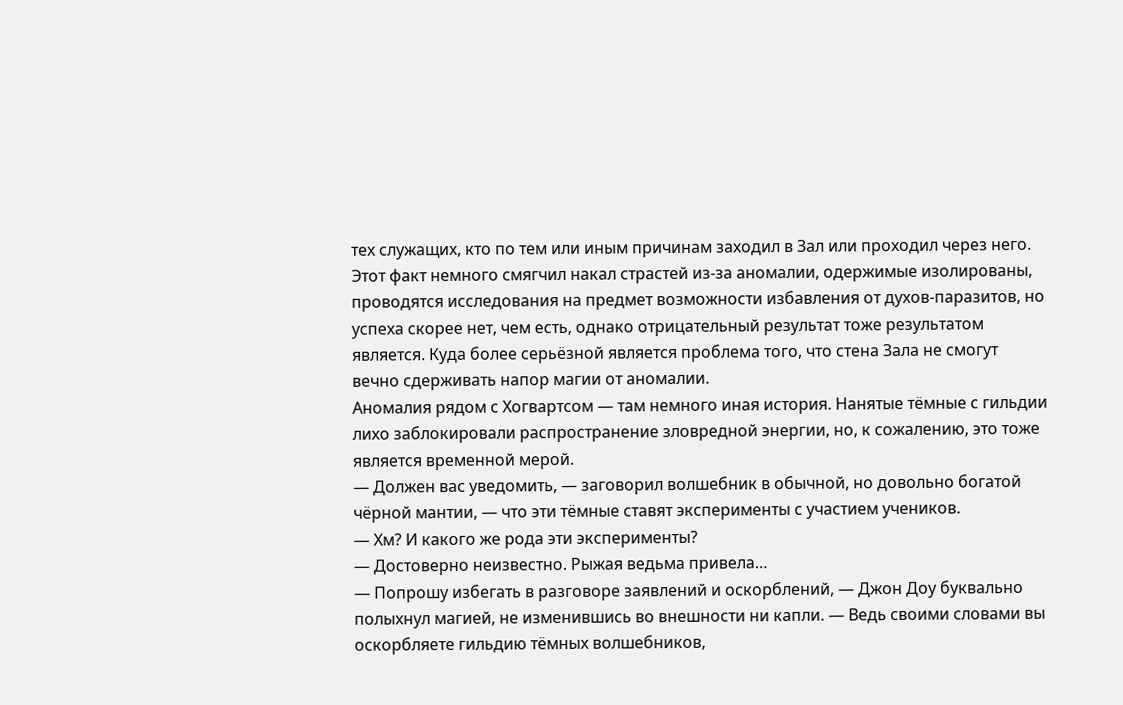тех служащих, кто по тем или иным причинам заходил в Зал или проходил через него. Этот факт немного смягчил накал страстей из-за аномалии, одержимые изолированы, проводятся исследования на предмет возможности избавления от духов-паразитов, но успеха скорее нет, чем есть, однако отрицательный результат тоже результатом является. Куда более серьёзной является проблема того, что стена Зала не смогут вечно сдерживать напор магии от аномалии.
Аномалия рядом с Хогвартсом — там немного иная история. Нанятые тёмные с гильдии лихо заблокировали распространение зловредной энергии, но, к сожалению, это тоже является временной мерой.
— Должен вас уведомить, — заговорил волшебник в обычной, но довольно богатой чёрной мантии, — что эти тёмные ставят эксперименты с участием учеников.
— Хм? И какого же рода эти эксперименты?
— Достоверно неизвестно. Рыжая ведьма привела…
— Попрошу избегать в разговоре заявлений и оскорблений, — Джон Доу буквально полыхнул магией, не изменившись во внешности ни капли. — Ведь своими словами вы оскорбляете гильдию тёмных волшебников,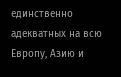единственно адекватных на всю Европу, Азию и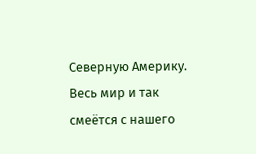Северную Америку. Весь мир и так смеётся с нашего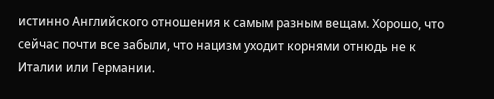истинно Английского отношения к самым разным вещам. Хорошо, что сейчас почти все забыли, что нацизм уходит корнями отнюдь не к Италии или Германии.